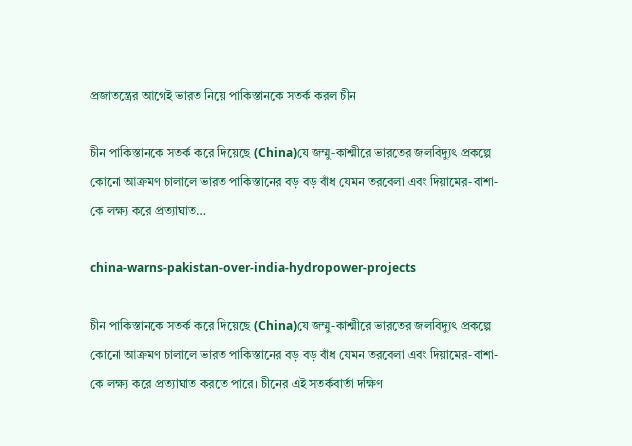প্রজাতন্ত্রের আগেই ভারত নিয়ে পাকিস্তানকে সতর্ক করল চীন

চীন পাকিস্তানকে সতর্ক করে দিয়েছে (China)যে জম্মু-কাশ্মীরে ভারতের জলবিদ্যুৎ প্রকল্পে কোনো আক্রমণ চালালে ভারত পাকিস্তানের বড় বড় বাঁধ যেমন তরবেলা এবং দিয়ামের-বাশা-কে লক্ষ্য করে প্রত্যাঘাত…

china-warns-pakistan-over-india-hydropower-projects

চীন পাকিস্তানকে সতর্ক করে দিয়েছে (China)যে জম্মু-কাশ্মীরে ভারতের জলবিদ্যুৎ প্রকল্পে কোনো আক্রমণ চালালে ভারত পাকিস্তানের বড় বড় বাঁধ যেমন তরবেলা এবং দিয়ামের-বাশা-কে লক্ষ্য করে প্রত্যাঘাত করতে পারে। চীনের এই সতর্কবার্তা দক্ষিণ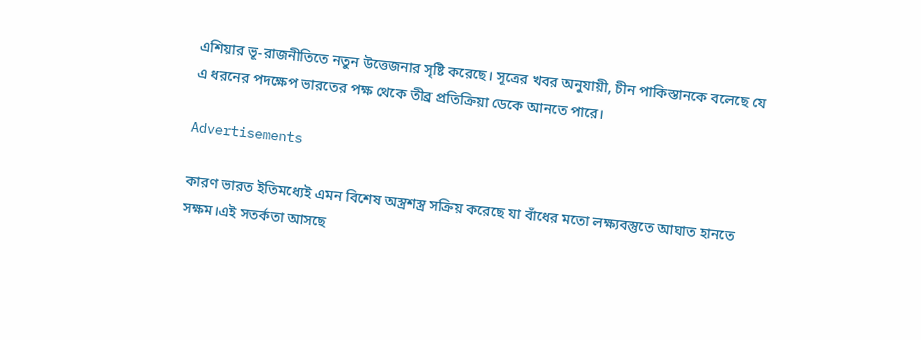এশিয়ার ভূ-রাজনীতিতে নতুন উত্তেজনার সৃষ্টি করেছে। সূত্রের খবর অনুযায়ী, চীন পাকিস্তানকে বলেছে যে এ ধরনের পদক্ষেপ ভারতের পক্ষ থেকে তীব্র প্রতিক্রিয়া ডেকে আনতে পারে।

Advertisements

কারণ ভারত ইতিমধ্যেই এমন বিশেষ অস্ত্রশস্ত্র সক্রিয় করেছে যা বাঁধের মতো লক্ষ্যবস্তুতে আঘাত হানতে সক্ষম।এই সতর্কতা আসছে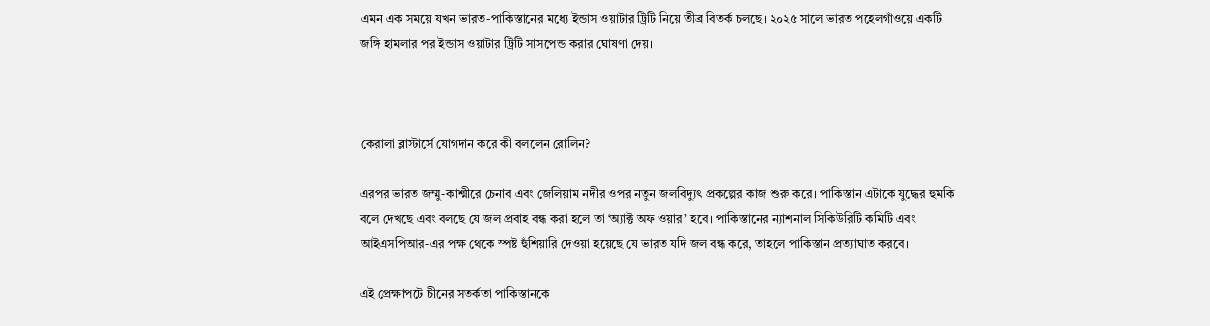এমন এক সময়ে যখন ভারত-পাকিস্তানের মধ্যে ইন্ডাস ওয়াটার ট্রিটি নিয়ে তীব্র বিতর্ক চলছে। ২০২৫ সালে ভারত পহেলগাঁওয়ে একটি জঙ্গি হামলার পর ইন্ডাস ওয়াটার ট্রিটি সাসপেন্ড করার ঘোষণা দেয়।



কেরালা ব্লাস্টার্সে যোগদান করে কী বললেন রোলিন?

এরপর ভারত জম্মু-কাশ্মীরে চেনাব এবং জেলিয়াম নদীর ওপর নতুন জলবিদ্যুৎ প্রকল্পের কাজ শুরু করে। পাকিস্তান এটাকে যুদ্ধের হুমকি বলে দেখছে এবং বলছে যে জল প্রবাহ বন্ধ করা হলে তা ‘অ্যাক্ট অফ ওয়ার’ হবে। পাকিস্তানের ন্যাশনাল সিকিউরিটি কমিটি এবং আইএসপিআর-এর পক্ষ থেকে স্পষ্ট হুঁশিয়ারি দেওয়া হয়েছে যে ভারত যদি জল বন্ধ করে, তাহলে পাকিস্তান প্রত্যাঘাত করবে।

এই প্রেক্ষাপটে চীনের সতর্কতা পাকিস্তানকে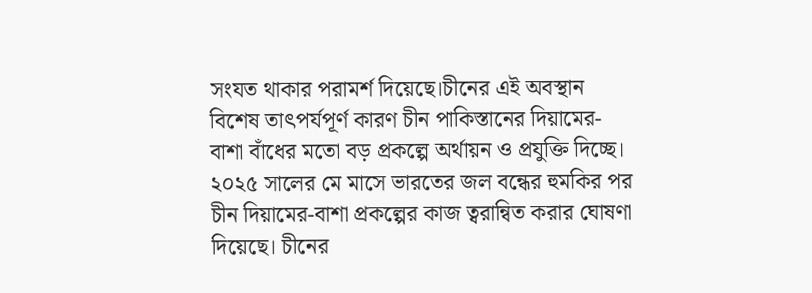সংযত থাকার পরামর্শ দিয়েছে।চীনের এই অবস্থান বিশেষ তাৎপর্যপূর্ণ কারণ চীন পাকিস্তানের দিয়ামের-বাশা বাঁধের মতো বড় প্রকল্পে অর্থায়ন ও প্রযুক্তি দিচ্ছে। ২০২৫ সালের মে মাসে ভারতের জল বন্ধের হুমকির পর চীন দিয়ামের-বাশা প্রকল্পের কাজ ত্বরান্বিত করার ঘোষণা দিয়েছে। চীনের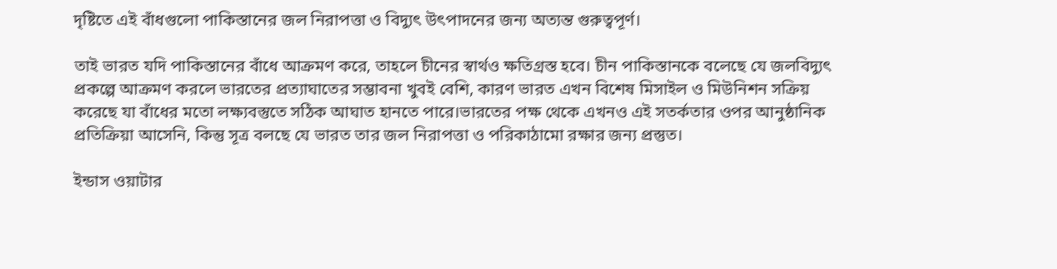দৃষ্টিতে এই বাঁধগুলো পাকিস্তানের জল নিরাপত্তা ও বিদ্যুৎ উৎপাদনের জন্য অত্যন্ত গুরুত্বপূর্ণ।

তাই ভারত যদি পাকিস্তানের বাঁধে আক্রমণ করে, তাহলে চীনের স্বার্থও ক্ষতিগ্রস্ত হবে। চীন পাকিস্তানকে বলেছে যে জলবিদ্যুৎ প্রকল্পে আক্রমণ করলে ভারতের প্রত্যাঘাতের সম্ভাবনা খুবই বেশি, কারণ ভারত এখন বিশেষ মিসাইল ও মিউনিশন সক্রিয় করেছে যা বাঁধের মতো লক্ষ্যবস্তুতে সঠিক আঘাত হানতে পারে।ভারতের পক্ষ থেকে এখনও এই সতর্কতার ওপর আনুষ্ঠানিক প্রতিক্রিয়া আসেনি, কিন্তু সূত্র বলছে যে ভারত তার জল নিরাপত্তা ও পরিকাঠামো রক্ষার জন্য প্রস্তুত।

ইন্ডাস ওয়াটার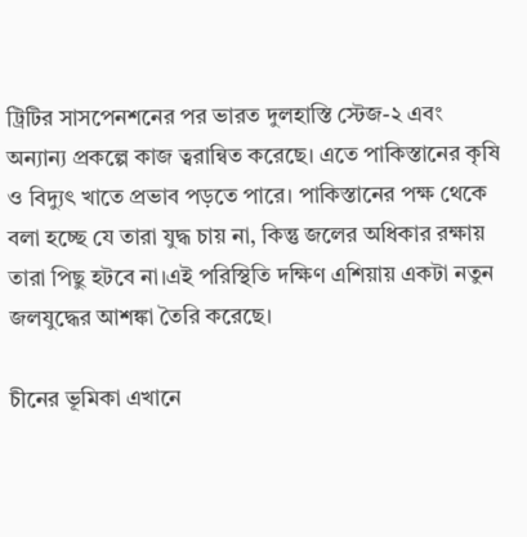ট্রিটির সাসপেনশনের পর ভারত দুলহাস্তি স্টেজ-২ এবং অন্যান্য প্রকল্পে কাজ ত্বরান্বিত করেছে। এতে পাকিস্তানের কৃষি ও বিদ্যুৎ খাতে প্রভাব পড়তে পারে। পাকিস্তানের পক্ষ থেকে বলা হচ্ছে যে তারা যুদ্ধ চায় না, কিন্তু জলের অধিকার রক্ষায় তারা পিছু হটবে না।এই পরিস্থিতি দক্ষিণ এশিয়ায় একটা নতুন জলযুদ্ধের আশঙ্কা তৈরি করেছে।

চীনের ভূমিকা এখানে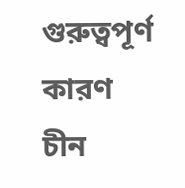গুরুত্বপূর্ণ কারণ চীন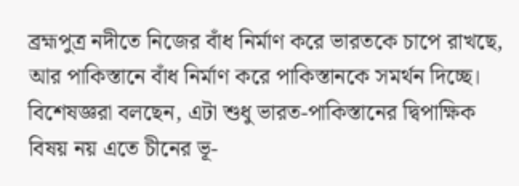ব্রহ্মপুত্র নদীতে নিজের বাঁধ নির্মাণ করে ভারতকে চাপে রাখছে, আর পাকিস্তানে বাঁধ নির্মাণ করে পাকিস্তানকে সমর্থন দিচ্ছে। বিশেষজ্ঞরা বলছেন, এটা শুধু ভারত-পাকিস্তানের দ্বিপাক্ষিক বিষয় নয় এতে চীনের ভূ-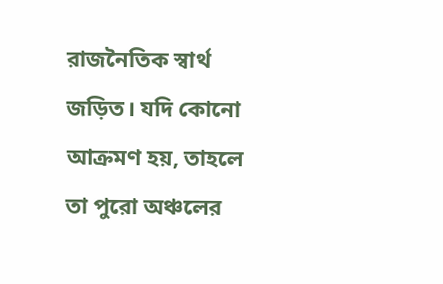রাজনৈতিক স্বার্থ জড়িত। যদি কোনো আক্রমণ হয়, তাহলে তা পুরো অঞ্চলের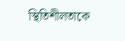স্থিতিশীলতাকে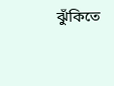ঝুঁকিতে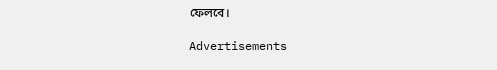ফেলবে।

Advertisements